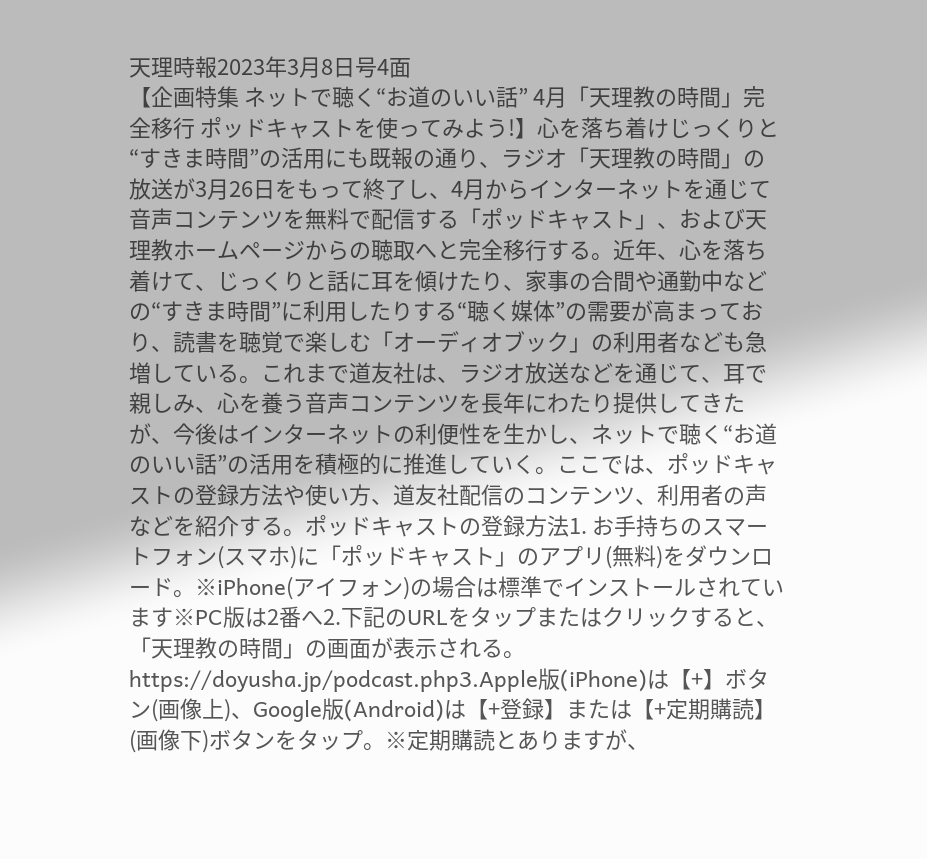天理時報2023年3月8日号4面
【企画特集 ネットで聴く“お道のいい話” 4月「天理教の時間」完全移行 ポッドキャストを使ってみよう!】心を落ち着けじっくりと“すきま時間”の活用にも既報の通り、ラジオ「天理教の時間」の放送が3月26日をもって終了し、4月からインターネットを通じて音声コンテンツを無料で配信する「ポッドキャスト」、および天理教ホームページからの聴取へと完全移行する。近年、心を落ち着けて、じっくりと話に耳を傾けたり、家事の合間や通勤中などの“すきま時間”に利用したりする“聴く媒体”の需要が高まっており、読書を聴覚で楽しむ「オーディオブック」の利用者なども急増している。これまで道友社は、ラジオ放送などを通じて、耳で親しみ、心を養う音声コンテンツを長年にわたり提供してきたが、今後はインターネットの利便性を生かし、ネットで聴く“お道のいい話”の活用を積極的に推進していく。ここでは、ポッドキャストの登録方法や使い方、道友社配信のコンテンツ、利用者の声などを紹介する。ポッドキャストの登録方法1. お手持ちのスマートフォン(スマホ)に「ポッドキャスト」のアプリ(無料)をダウンロード。※iPhone(アイフォン)の場合は標準でインストールされています※PC版は2番へ2.下記のURLをタップまたはクリックすると、「天理教の時間」の画面が表示される。https://doyusha.jp/podcast.php3.Apple版(iPhone)は【+】ボタン(画像上)、Google版(Android)は【+登録】または【+定期購読】(画像下)ボタンをタップ。※定期購読とありますが、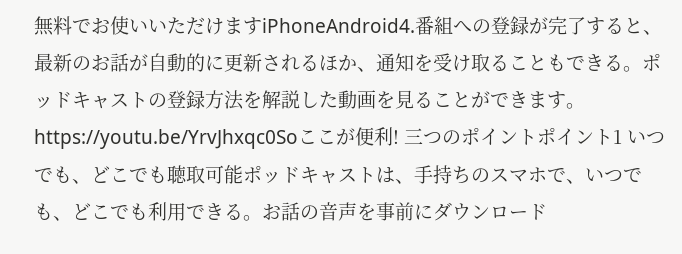無料でお使いいただけますiPhoneAndroid4.番組への登録が完了すると、最新のお話が自動的に更新されるほか、通知を受け取ることもできる。ポッドキャストの登録方法を解説した動画を見ることができます。https://youtu.be/YrvJhxqc0Soここが便利! 三つのポイントポイント1 いつでも、どこでも聴取可能ポッドキャストは、手持ちのスマホで、いつでも、どこでも利用できる。お話の音声を事前にダウンロード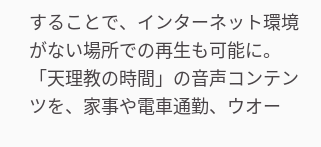することで、インターネット環境がない場所での再生も可能に。「天理教の時間」の音声コンテンツを、家事や電車通勤、ウオー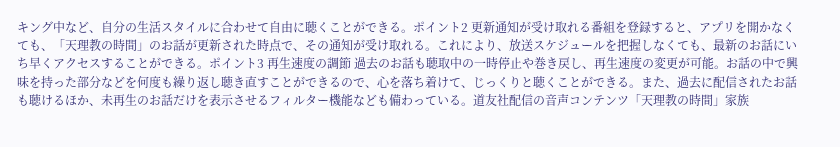キング中など、自分の生活スタイルに合わせて自由に聴くことができる。ポイント2 更新通知が受け取れる番組を登録すると、アプリを開かなくても、「天理教の時間」のお話が更新された時点で、その通知が受け取れる。これにより、放送スケジュールを把握しなくても、最新のお話にいち早くアクセスすることができる。ポイント3 再生速度の調節 過去のお話も聴取中の一時停止や巻き戻し、再生速度の変更が可能。お話の中で興味を持った部分などを何度も繰り返し聴き直すことができるので、心を落ち着けて、じっくりと聴くことができる。また、過去に配信されたお話も聴けるほか、未再生のお話だけを表示させるフィルター機能なども備わっている。道友社配信の音声コンテンツ「天理教の時間」家族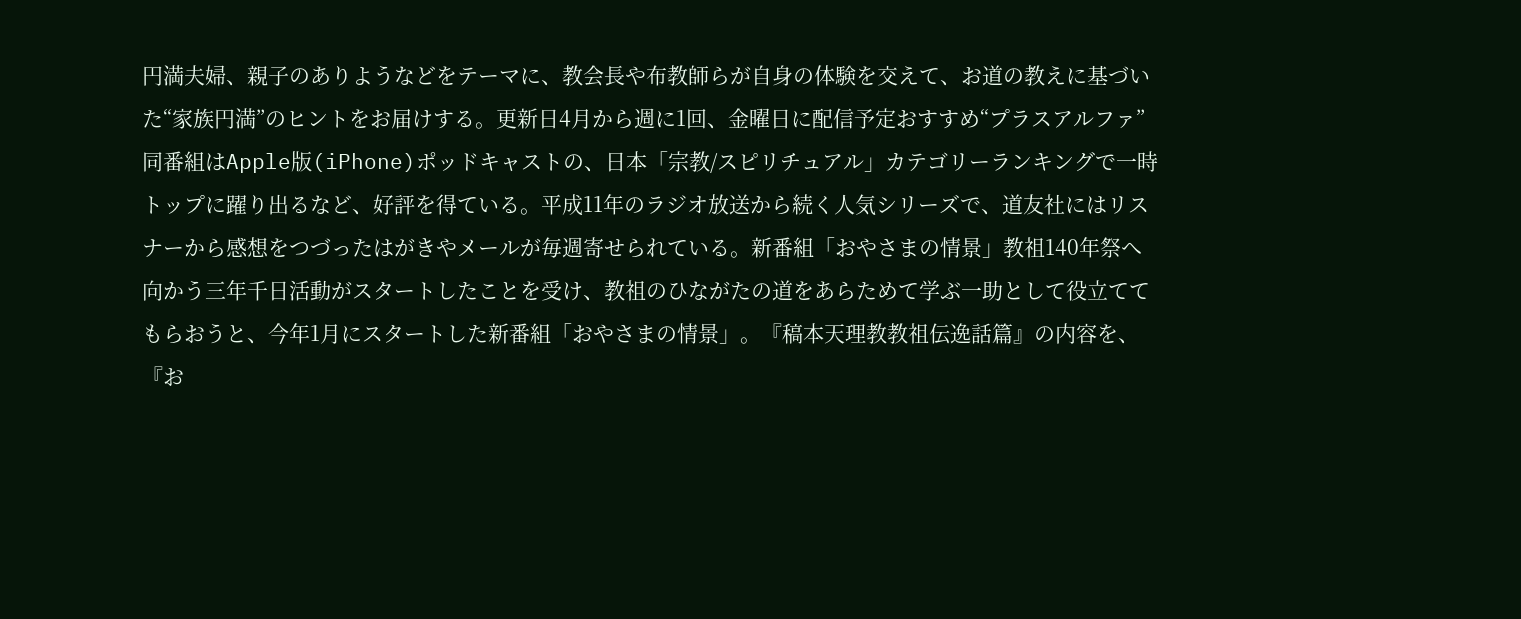円満夫婦、親子のありようなどをテーマに、教会長や布教師らが自身の体験を交えて、お道の教えに基づいた“家族円満”のヒントをお届けする。更新日4月から週に1回、金曜日に配信予定おすすめ“プラスアルファ”同番組はApple版(iPhone)ポッドキャストの、日本「宗教/スピリチュアル」カテゴリーランキングで一時トップに躍り出るなど、好評を得ている。平成11年のラジオ放送から続く人気シリーズで、道友社にはリスナーから感想をつづったはがきやメールが毎週寄せられている。新番組「おやさまの情景」教祖140年祭へ向かう三年千日活動がスタートしたことを受け、教祖のひながたの道をあらためて学ぶ一助として役立ててもらおうと、今年1月にスタートした新番組「おやさまの情景」。『稿本天理教教祖伝逸話篇』の内容を、『お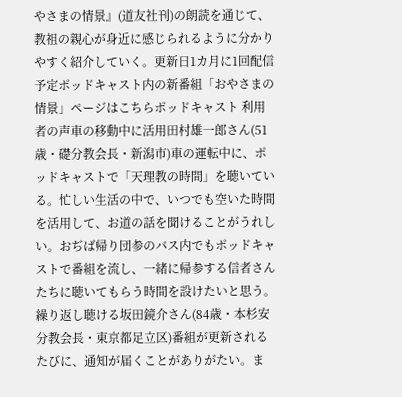やさまの情景』(道友社刊)の朗読を通じて、教祖の親心が身近に感じられるように分かりやすく紹介していく。更新日1カ月に1回配信予定ポッドキャスト内の新番組「おやさまの情景」ページはこちらポッドキャスト 利用者の声車の移動中に活用田村雄一郎さん(51歳・礎分教会長・新潟市)車の運転中に、ポッドキャストで「天理教の時間」を聴いている。忙しい生活の中で、いつでも空いた時間を活用して、お道の話を聞けることがうれしい。おぢば帰り団参のバス内でもポッドキャストで番組を流し、一緒に帰参する信者さんたちに聴いてもらう時間を設けたいと思う。繰り返し聴ける坂田鏡介さん(84歳・本杉安分教会長・東京都足立区)番組が更新されるたびに、通知が届くことがありがたい。ま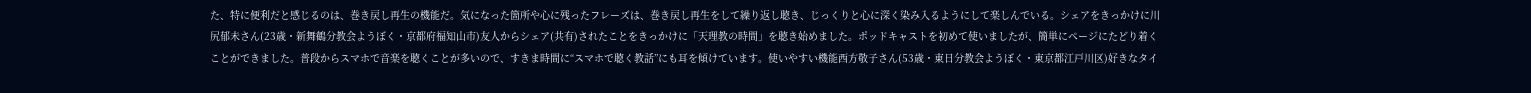た、特に便利だと感じるのは、巻き戻し再生の機能だ。気になった箇所や心に残ったフレーズは、巻き戻し再生をして繰り返し聴き、じっくりと心に深く染み入るようにして楽しんでいる。シェアをきっかけに川尻郁未さん(23歳・新舞鶴分教会ようぼく・京都府福知山市)友人からシェア(共有)されたことをきっかけに「天理教の時間」を聴き始めました。ポッドキャストを初めて使いましたが、簡単にページにたどり着くことができました。普段からスマホで音楽を聴くことが多いので、すきま時間に“スマホで聴く教話”にも耳を傾けています。使いやすい機能西方敬子さん(53歳・東日分教会ようぼく・東京都江戸川区)好きなタイ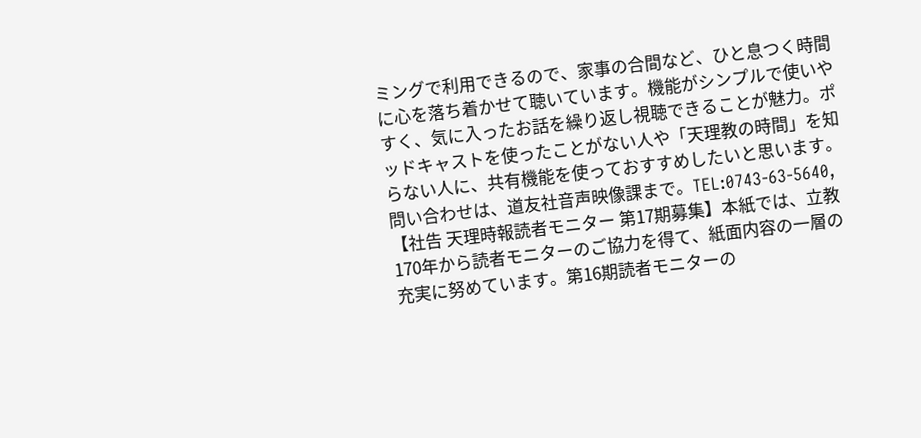ミングで利用できるので、家事の合間など、ひと息つく時間に心を落ち着かせて聴いています。機能がシンプルで使いやすく、気に入ったお話を繰り返し視聴できることが魅力。ポッドキャストを使ったことがない人や「天理教の時間」を知らない人に、共有機能を使っておすすめしたいと思います。問い合わせは、道友社音声映像課まで。TEL:0743‐63‐5640, 【社告 天理時報読者モニター 第17期募集】本紙では、立教170年から読者モニターのご協力を得て、紙面内容の一層の充実に努めています。第16期読者モニターの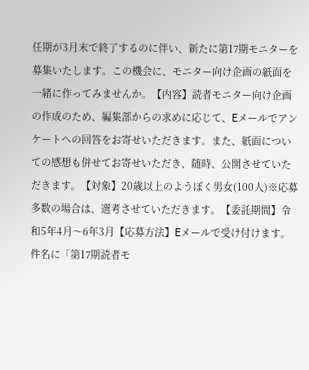任期が3月末で終了するのに伴い、新たに第17期モニターを募集いたします。この機会に、モニター向け企画の紙面を一緒に作ってみませんか。【内容】読者モニター向け企画の作成のため、編集部からの求めに応じて、Eメールでアンケートへの回答をお寄せいただきます。また、紙面についての感想も併せてお寄せいただき、随時、公開させていただきます。【対象】20歳以上のようぼく男女(100人)※応募多数の場合は、選考させていただきます。【委託期間】令和5年4月〜6年3月【応募方法】Eメールで受け付けます。件名に「第17期読者モ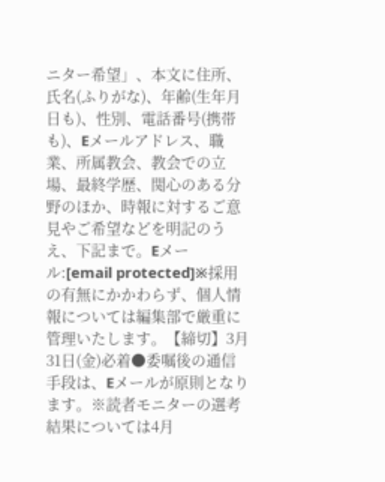ニター希望」、本文に住所、氏名(ふりがな)、年齢(生年月日も)、性別、電話番号(携帯も)、Eメールアドレス、職業、所属教会、教会での立場、最終学歴、関心のある分野のほか、時報に対するご意見やご希望などを明記のうえ、下記まで。Eメール:[email protected]※採用の有無にかかわらず、個人情報については編集部で厳重に管理いたします。【締切】3月31日(金)必着●委嘱後の通信手段は、Eメールが原則となります。※読者モニターの選考結果については4月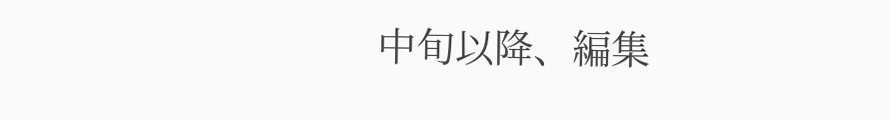中旬以降、編集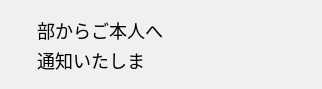部からご本人へ通知いたしま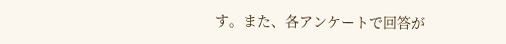す。また、各アンケートで回答が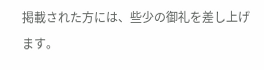掲載された方には、些少の御礼を差し上げます。